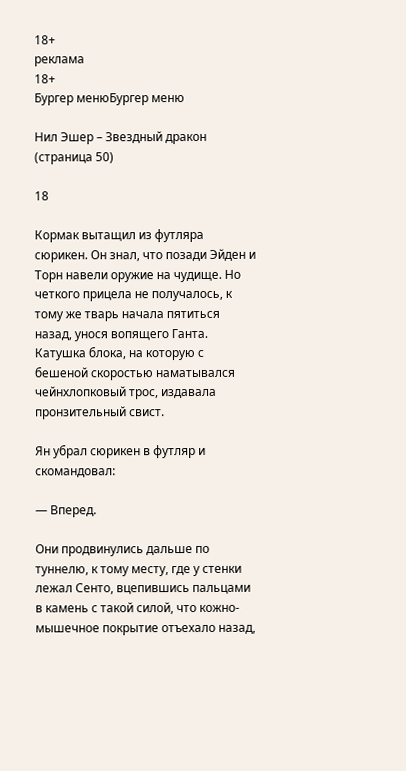18+
реклама
18+
Бургер менюБургер меню

Нил Эшер – Звездный дракон (страница 50)

18

Кормак вытащил из футляра сюрикен. Он знал, что позади Эйден и Торн навели оружие на чудище. Но четкого прицела не получалось, к тому же тварь начала пятиться назад, унося вопящего Ганта. Катушка блока, на которую с бешеной скоростью наматывался чейнхлопковый трос, издавала пронзительный свист.

Ян убрал сюрикен в футляр и скомандовал:

— Вперед.

Они продвинулись дальше по туннелю, к тому месту, где у стенки лежал Сенто, вцепившись пальцами в камень с такой силой, что кожно-мышечное покрытие отъехало назад,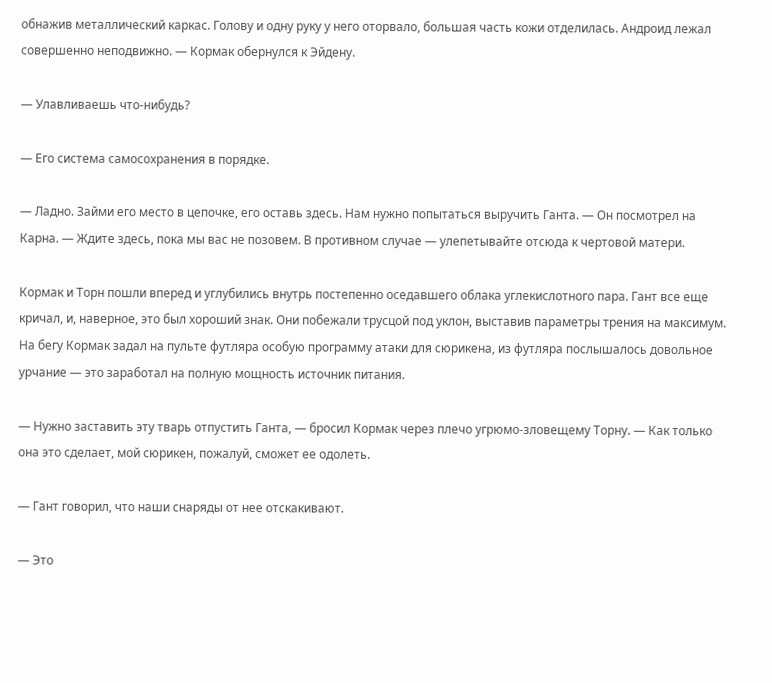обнажив металлический каркас. Голову и одну руку у него оторвало, большая часть кожи отделилась. Андроид лежал совершенно неподвижно. — Кормак обернулся к Эйдену.

— Улавливаешь что-нибудь?

— Его система самосохранения в порядке.

— Ладно. Займи его место в цепочке, его оставь здесь. Нам нужно попытаться выручить Ганта. — Он посмотрел на Карна. — Ждите здесь, пока мы вас не позовем. В противном случае — улепетывайте отсюда к чертовой матери.

Кормак и Торн пошли вперед и углубились внутрь постепенно оседавшего облака углекислотного пара. Гант все еще кричал, и, наверное, это был хороший знак. Они побежали трусцой под уклон, выставив параметры трения на максимум. На бегу Кормак задал на пульте футляра особую программу атаки для сюрикена, из футляра послышалось довольное урчание — это заработал на полную мощность источник питания.

— Нужно заставить эту тварь отпустить Ганта, — бросил Кормак через плечо угрюмо-зловещему Торну. — Как только она это сделает, мой сюрикен, пожалуй, сможет ее одолеть.

— Гант говорил, что наши снаряды от нее отскакивают.

— Это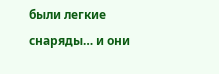были легкие снаряды… и они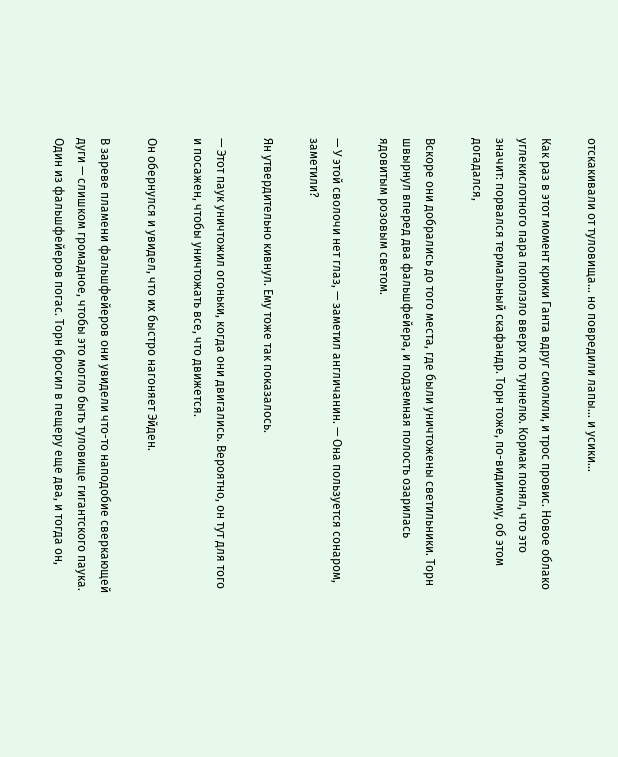отскакивали от туловища… но повредили лапы… и усики…

Как раз в этот момент крики Ганта вдруг смолкли, и трос провис. Новое облако углекислотного пара поползло вверх по туннелю. Кормак понял, что это значит: порвался термальный скафандр. Торн тоже, по-видимому, об этом догадался,

Вскоре они добрались до того места, где были уничтожены светильники. Торн швырнул вперед два фальшфейера, и подземная полость озарилась ядовитым розовым светом.

— У этой сволочи нет глаз, — заметил англичанин. — Она пользуется сонаром, заметили?

Ян утвердительно кивнул. Ему тоже так показалось.

— Этот паук уничтожил огоньки, когда они двигались. Вероятно, он тут для того и посажен, чтобы уничтожать все, что движется.

Он обернулся и увидел, что их быстро нагоняет Эйден.

В зареве пламени фальшфейеров они увидели что-то наподобие сверкающей дуги — слишком громадное, чтобы это могло быть туловище гигантского паука. Один из фальшфейеров погас. Торн бросил в пещеру еще два, и тогда он,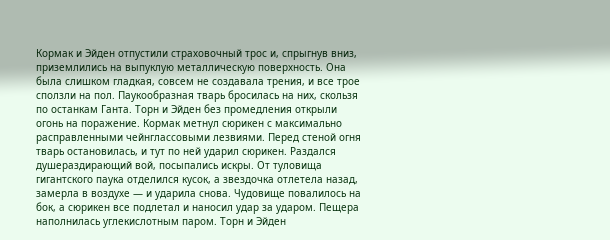Кормак и Эйден отпустили страховочный трос и, спрыгнув вниз, приземлились на выпуклую металлическую поверхность. Она была слишком гладкая, совсем не создавала трения, и все трое сползли на пол. Паукообразная тварь бросилась на них, скользя по останкам Ганта. Торн и Эйден без промедления открыли огонь на поражение. Кормак метнул сюрикен с максимально расправленными чейнглассовыми лезвиями. Перед стеной огня тварь остановилась, и тут по ней ударил сюрикен. Раздался душераздирающий вой, посыпались искры. От туловища гигантского паука отделился кусок, а звездочка отлетела назад, замерла в воздухе — и ударила снова. Чудовище повалилось на бок, а сюрикен все подлетал и наносил удар за ударом. Пещера наполнилась углекислотным паром. Торн и Эйден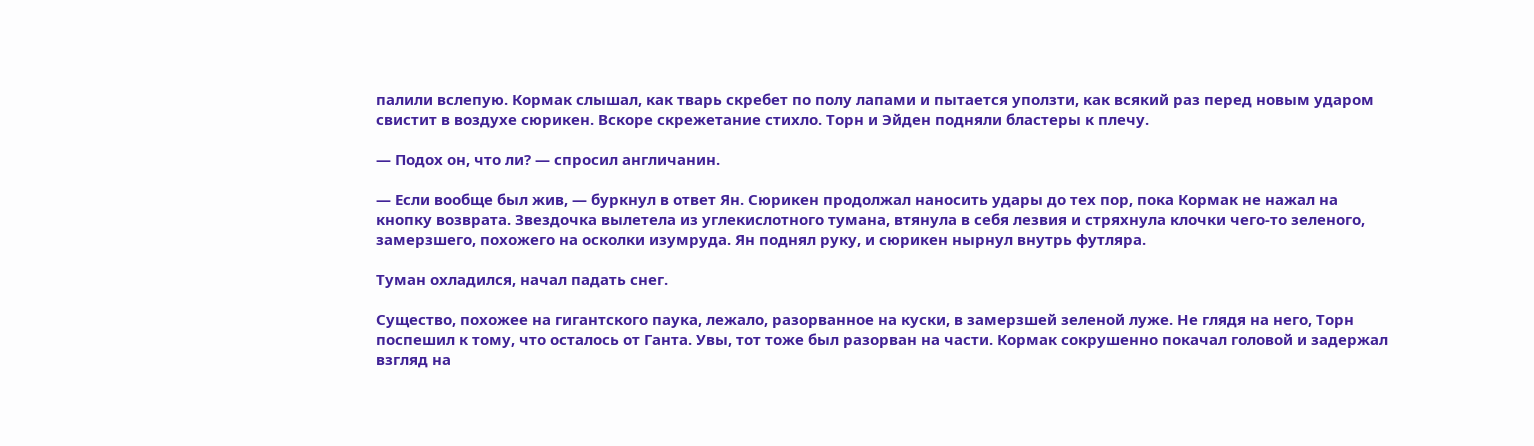палили вслепую. Кормак слышал, как тварь скребет по полу лапами и пытается уползти, как всякий раз перед новым ударом свистит в воздухе сюрикен. Вскоре скрежетание стихло. Торн и Эйден подняли бластеры к плечу.

— Подох он, что ли? — спросил англичанин.

— Если вообще был жив, — буркнул в ответ Ян. Сюрикен продолжал наносить удары до тех пор, пока Кормак не нажал на кнопку возврата. Звездочка вылетела из углекислотного тумана, втянула в себя лезвия и стряхнула клочки чего-то зеленого, замерзшего, похожего на осколки изумруда. Ян поднял руку, и сюрикен нырнул внутрь футляра.

Туман охладился, начал падать снег.

Существо, похожее на гигантского паука, лежало, разорванное на куски, в замерзшей зеленой луже. Не глядя на него, Торн поспешил к тому, что осталось от Ганта. Увы, тот тоже был разорван на части. Кормак сокрушенно покачал головой и задержал взгляд на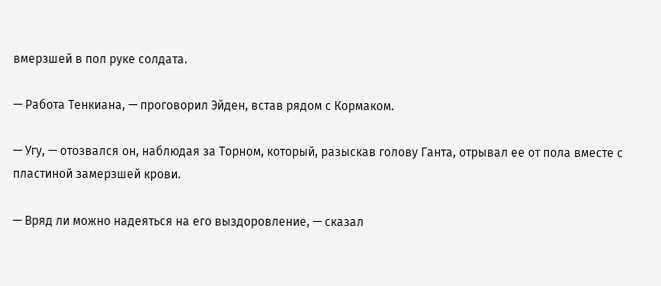вмерзшей в пол руке солдата.

— Работа Тенкиана, — проговорил Эйден, встав рядом с Кормаком.

— Угу, — отозвался он, наблюдая за Торном, который, разыскав голову Ганта, отрывал ее от пола вместе с пластиной замерзшей крови.

— Вряд ли можно надеяться на его выздоровление, — сказал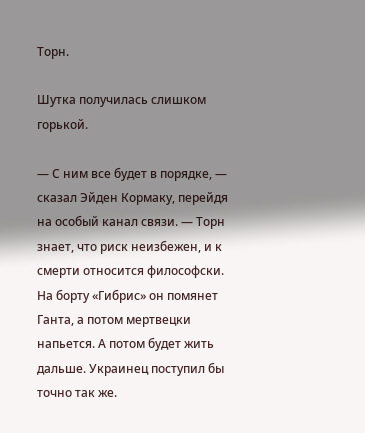Торн.

Шутка получилась слишком горькой.

— С ним все будет в порядке, — сказал Эйден Кормаку, перейдя на особый канал связи. — Торн знает, что риск неизбежен, и к смерти относится философски. На борту «Гибрис» он помянет Ганта, а потом мертвецки напьется. А потом будет жить дальше. Украинец поступил бы точно так же.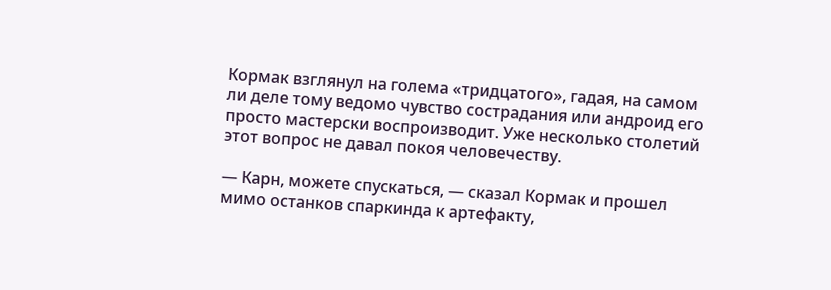Кормак взглянул на голема «тридцатого», гадая, на самом ли деле тому ведомо чувство сострадания или андроид его просто мастерски воспроизводит. Уже несколько столетий этот вопрос не давал покоя человечеству.

— Карн, можете спускаться, — сказал Кормак и прошел мимо останков спаркинда к артефакту,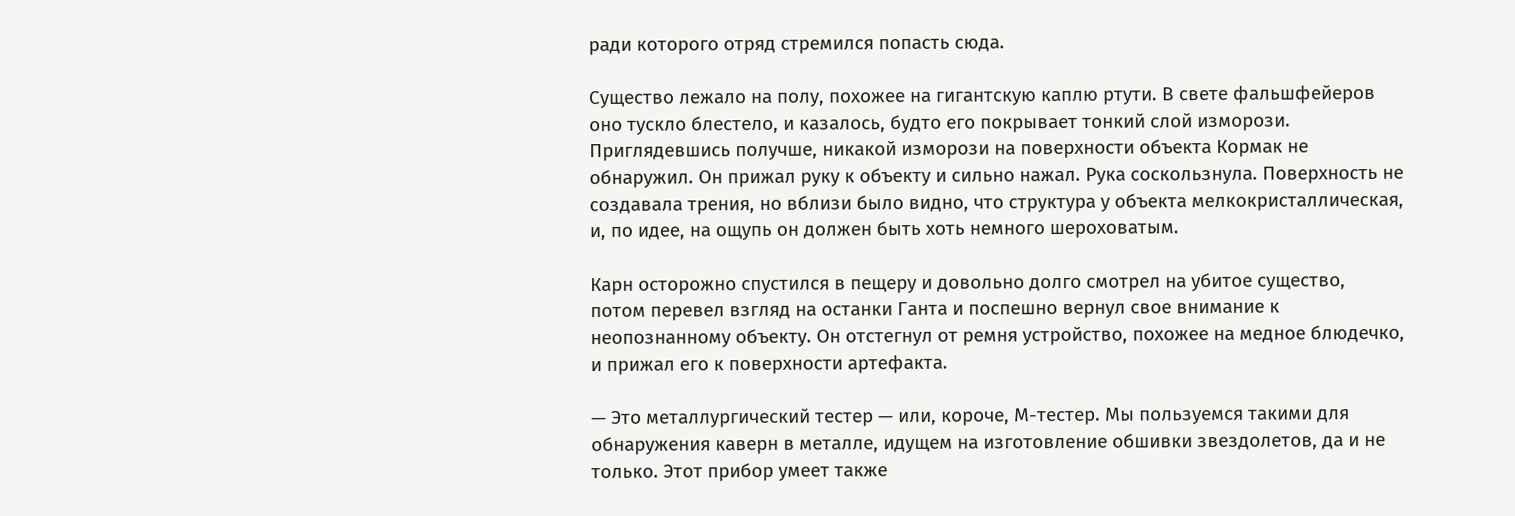ради которого отряд стремился попасть сюда.

Существо лежало на полу, похожее на гигантскую каплю ртути. В свете фальшфейеров оно тускло блестело, и казалось, будто его покрывает тонкий слой изморози. Приглядевшись получше, никакой изморози на поверхности объекта Кормак не обнаружил. Он прижал руку к объекту и сильно нажал. Рука соскользнула. Поверхность не создавала трения, но вблизи было видно, что структура у объекта мелкокристаллическая, и, по идее, на ощупь он должен быть хоть немного шероховатым.

Карн осторожно спустился в пещеру и довольно долго смотрел на убитое существо, потом перевел взгляд на останки Ганта и поспешно вернул свое внимание к неопознанному объекту. Он отстегнул от ремня устройство, похожее на медное блюдечко, и прижал его к поверхности артефакта.

— Это металлургический тестер — или, короче, М-тестер. Мы пользуемся такими для обнаружения каверн в металле, идущем на изготовление обшивки звездолетов, да и не только. Этот прибор умеет также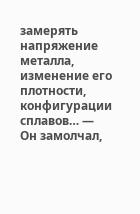замерять напряжение металла, изменение его плотности, конфигурации сплавов… — Он замолчал,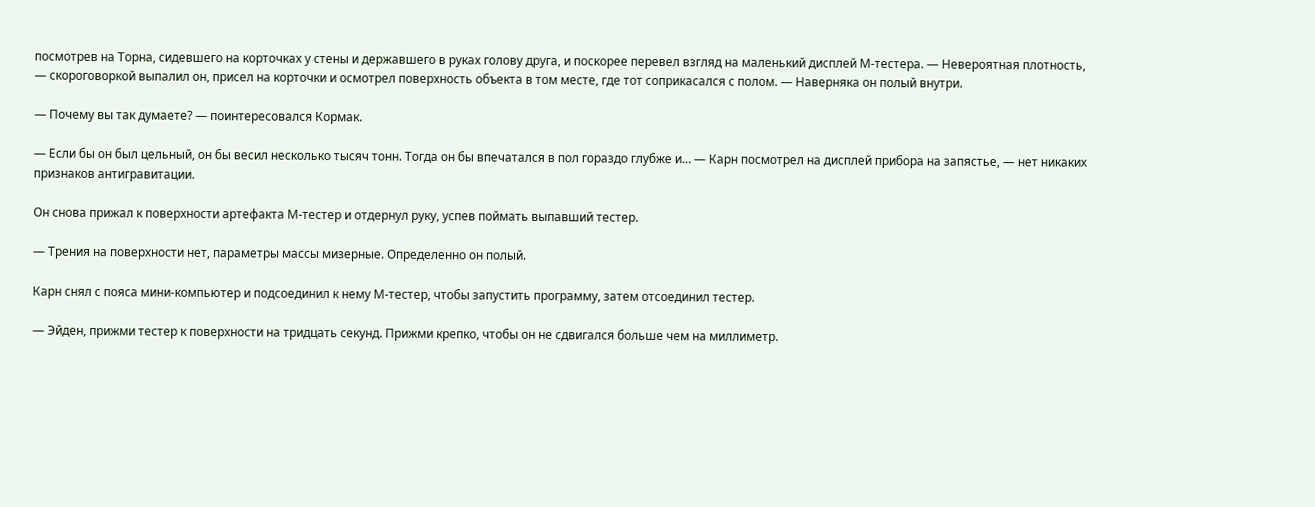посмотрев на Торна, сидевшего на корточках у стены и державшего в руках голову друга, и поскорее перевел взгляд на маленький дисплей М-тестера. — Невероятная плотность, — скороговоркой выпалил он, присел на корточки и осмотрел поверхность объекта в том месте, где тот соприкасался с полом. — Наверняка он полый внутри.

— Почему вы так думаете? — поинтересовался Кормак.

— Если бы он был цельный, он бы весил несколько тысяч тонн. Тогда он бы впечатался в пол гораздо глубже и… — Карн посмотрел на дисплей прибора на запястье, — нет никаких признаков антигравитации.

Он снова прижал к поверхности артефакта М-тестер и отдернул руку, успев поймать выпавший тестер.

— Трения на поверхности нет, параметры массы мизерные. Определенно он полый.

Карн снял с пояса мини-компьютер и подсоединил к нему М-тестер, чтобы запустить программу, затем отсоединил тестер.

— Эйден, прижми тестер к поверхности на тридцать секунд. Прижми крепко, чтобы он не сдвигался больше чем на миллиметр.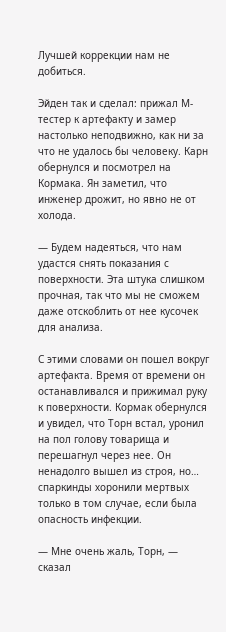Лучшей коррекции нам не добиться.

Эйден так и сделал: прижал М-тестер к артефакту и замер настолько неподвижно, как ни за что не удалось бы человеку. Карн обернулся и посмотрел на Кормака. Ян заметил, что инженер дрожит, но явно не от холода.

— Будем надеяться, что нам удастся снять показания с поверхности. Эта штука слишком прочная, так что мы не сможем даже отскоблить от нее кусочек для анализа.

С этими словами он пошел вокруг артефакта. Время от времени он останавливался и прижимал руку к поверхности. Кормак обернулся и увидел, что Торн встал, уронил на пол голову товарища и перешагнул через нее. Он ненадолго вышел из строя, но… спаркинды хоронили мертвых только в том случае, если была опасность инфекции.

— Мне очень жаль, Торн, — сказал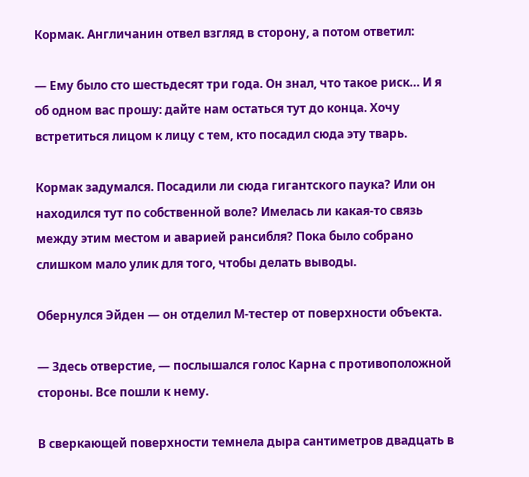Кормак. Англичанин отвел взгляд в сторону, а потом ответил:

— Ему было сто шестьдесят три года. Он знал, что такое риск… И я об одном вас прошу: дайте нам остаться тут до конца. Хочу встретиться лицом к лицу с тем, кто посадил сюда эту тварь.

Кормак задумался. Посадили ли сюда гигантского паука? Или он находился тут по собственной воле? Имелась ли какая-то связь между этим местом и аварией рансибля? Пока было собрано слишком мало улик для того, чтобы делать выводы.

Обернулся Эйден — он отделил М-тестер от поверхности объекта.

— Здесь отверстие, — послышался голос Карна с противоположной стороны. Все пошли к нему.

В сверкающей поверхности темнела дыра сантиметров двадцать в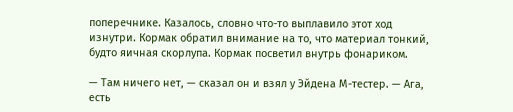поперечнике. Казалось, словно что-то выплавило этот ход изнутри. Кормак обратил внимание на то, что материал тонкий, будто яичная скорлупа. Кормак посветил внутрь фонариком.

— Там ничего нет, — сказал он и взял у Эйдена М-тестер. — Ага, есть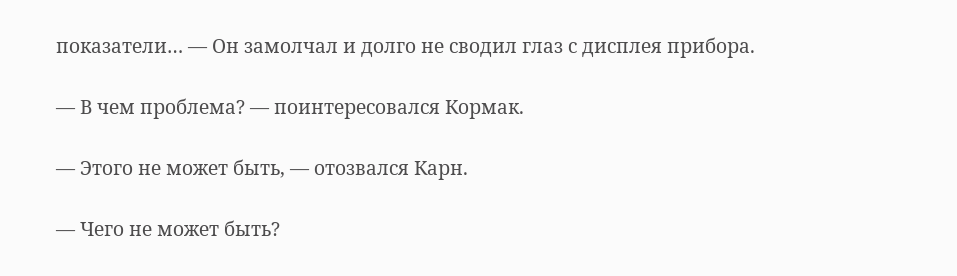показатели… — Он замолчал и долго не сводил глаз с дисплея прибора.

— В чем проблема? — поинтересовался Кормак.

— Этого не может быть, — отозвался Карн.

— Чего не может быть?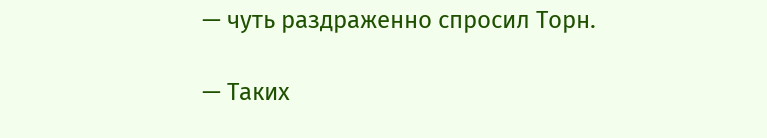— чуть раздраженно спросил Торн.

— Таких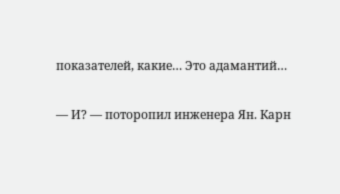показателей, какие… Это адамантий…

— И? — поторопил инженера Ян. Карн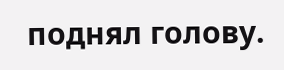поднял голову.